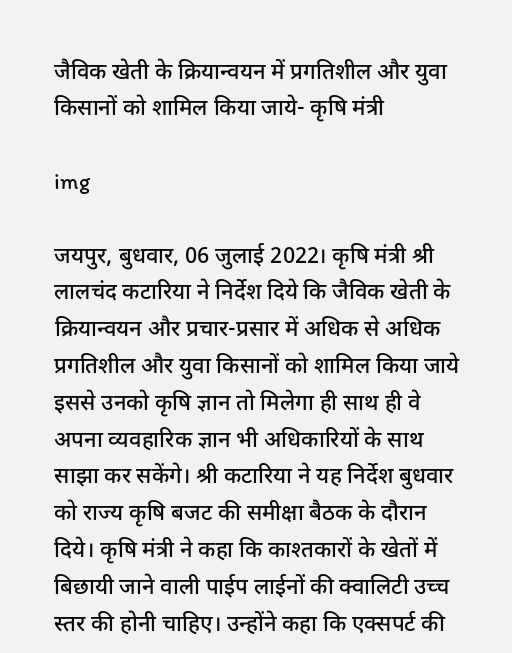जैविक खेती के क्रियान्वयन में प्रगतिशील और युवा किसानों को शामिल किया जाये- कृषि मंत्री

img

जयपुर, बुधवार, 06 जुलाई 2022। कृषि मंत्री श्री लालचंद कटारिया ने निर्देश दिये कि जैविक खेती के क्रियान्वयन और प्रचार-प्रसार में अधिक से अधिक प्रगतिशील और युवा किसानों को शामिल किया जाये इससे उनको कृषि ज्ञान तो मिलेगा ही साथ ही वे अपना व्यवहारिक ज्ञान भी अधिकारियों के साथ साझा कर सकेंगे। श्री कटारिया ने यह निर्देश बुधवार को राज्य कृषि बजट की समीक्षा बैठक के दौरान दिये। कृषि मंत्री ने कहा कि काश्तकारों के खेतों में बिछायी जाने वाली पाईप लाईनों की क्वालिटी उच्च स्तर की होनी चाहिए। उन्होंने कहा कि एक्सपर्ट की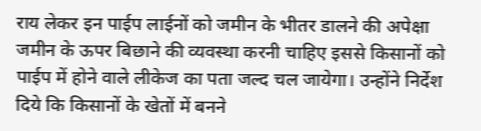राय लेकर इन पाईप लाईनों को जमीन के भीतर डालने की अपेक्षा जमीन के ऊपर बिछाने की व्यवस्था करनी चाहिए इससे किसानों को पाईप में होने वाले लीकेज का पता जल्द चल जायेगा। उन्होंने निर्देश दिये कि किसानों के खेतों में बनने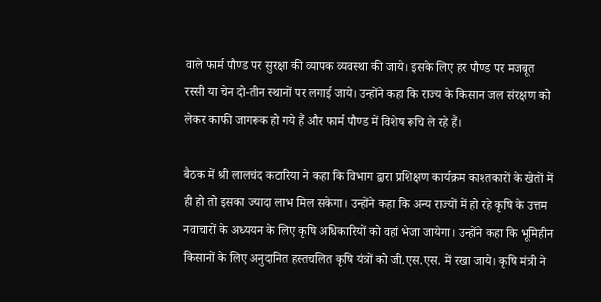वाले फार्म पौण्ड पर सुरक्षा की व्यापक व्यवस्था की जाये। इसके लिए हर पौण्ड पर मजबूत रस्सी या चेन दो-तीन स्थानों पर लगाई जाये। उन्होंने कहा कि राज्य के किसान जल संरक्षण को लेकर काफी जागरूक हो गये हैं और फार्म पौण्ड में विशेष रूचि ले रहे हैं।

बैठक में श्री लालचंद कटारिया ने कहा कि विभाग द्वारा प्रशिक्षण कार्यक्रम काश्तकारों के खेतों में ही हो तो इसका ज्यादा लाभ मिल सकेगा। उन्होंने कहा कि अन्य राज्यों में हो रहे कृषि के उत्तम नवाचारों के अध्ययन के लिए कृषि अधिकारियों को वहां भेजा जायेगा। उन्होंने कहा कि भूमिहीन किसानों के लिए अनुदानित हस्तचलित कृषि यंत्रों को जी.एस.एस. में रखा जाये। कृषि मंत्री ने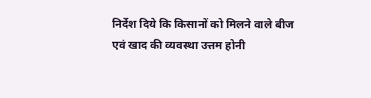निर्देश दिये कि किसानों को मिलने वाले बीज एवं खाद की व्यवस्था उत्तम होनी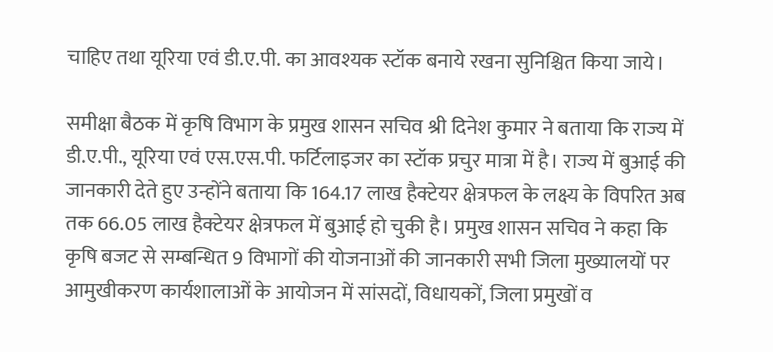चाहिए तथा यूरिया एवं डी.ए.पी. का आवश्यक स्टॉक बनाये रखना सुनिश्चित किया जाये।

समीक्षा बैठक में कृषि विभाग के प्रमुख शासन सचिव श्री दिनेश कुमार ने बताया कि राज्य में डी.ए.पी., यूरिया एवं एस.एस.पी. फर्टिलाइजर का स्टॉक प्रचुर मात्रा में है। राज्य में बुआई की जानकारी देते हुए उन्होंने बताया कि 164.17 लाख हैक्टेयर क्षेत्रफल के लक्ष्य के विपरित अब तक 66.05 लाख हैक्टेयर क्षेत्रफल में बुआई हो चुकी है। प्रमुख शासन सचिव ने कहा कि कृषि बजट से सम्बन्धित 9 विभागों की योजनाओं की जानकारी सभी जिला मुख्यालयों पर आमुखीकरण कार्यशालाओं के आयोजन में सांसदों, विधायकों, जिला प्रमुखों व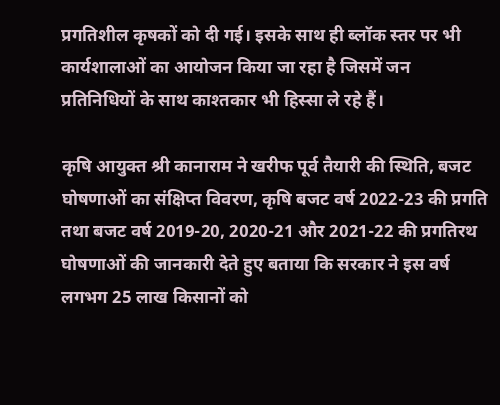प्रगतिशील कृषकों को दी गई। इसके साथ ही ब्लॉक स्तर पर भी कार्यशालाओं का आयोजन किया जा रहा है जिसमें जन प्रतिनिधियों के साथ काश्तकार भी हिस्सा ले रहे हैं।

कृषि आयुक्त श्री कानाराम ने खरीफ पूर्व तैयारी की स्थिति, बजट घोषणाओं का संक्षिप्त विवरण, कृषि बजट वर्ष 2022-23 की प्रगति तथा बजट वर्ष 2019-20, 2020-21 और 2021-22 की प्रगतिरथ घोषणाओं की जानकारी देते हुए बताया कि सरकार ने इस वर्ष लगभग 25 लाख किसानों को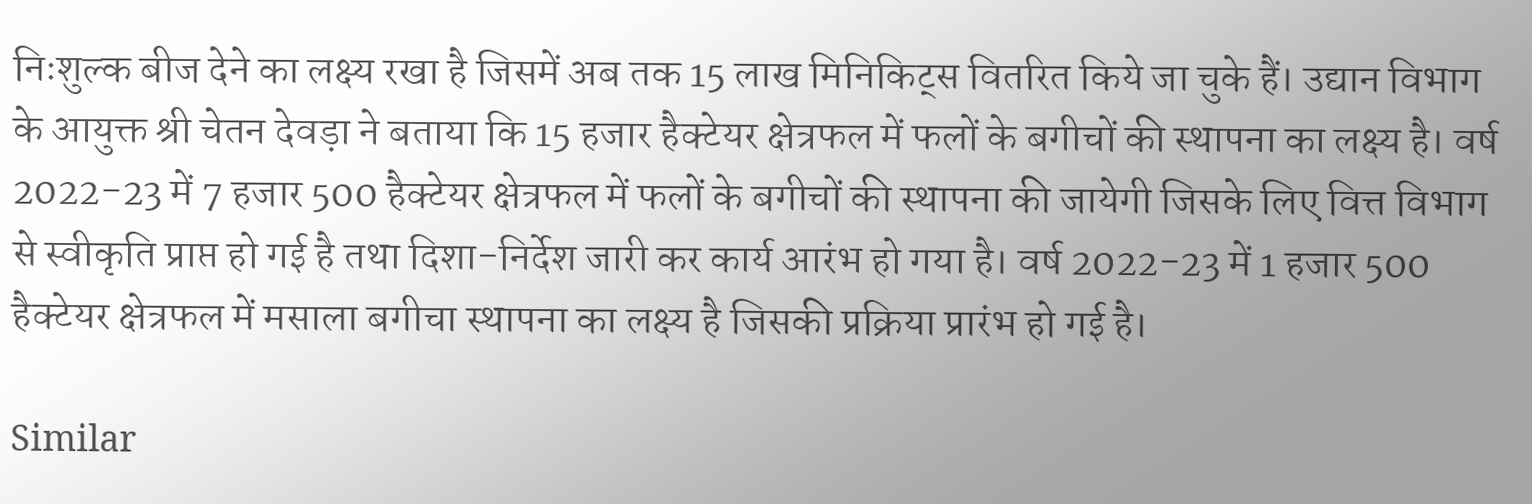निःशुल्क बीज देने का लक्ष्य रखा है जिसमें अब तक 15 लाख मिनिकिट्स वितरित किये जा चुके हैं। उद्यान विभाग के आयुक्त श्री चेतन देवड़ा ने बताया कि 15 हजार हैक्टेयर क्षेत्रफल में फलों के बगीचों की स्थापना का लक्ष्य है। वर्ष 2022-23 में 7 हजार 500 हैक्टेयर क्षेत्रफल में फलों के बगीचों की स्थापना की जायेगी जिसके लिए वित्त विभाग से स्वीकृति प्राप्त हो गई है तथा दिशा-निर्देश जारी कर कार्य आरंभ हो गया है। वर्ष 2022-23 में 1 हजार 500 हैक्टेयर क्षेत्रफल में मसाला बगीचा स्थापना का लक्ष्य है जिसकी प्रक्रिया प्रारंभ हो गई है।

Similar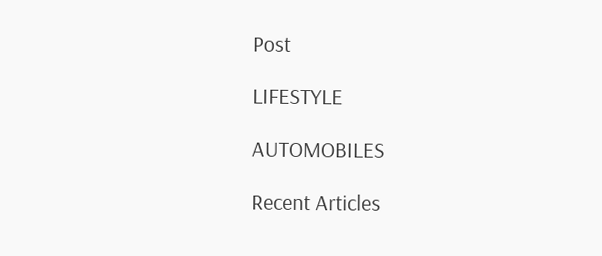Post

LIFESTYLE

AUTOMOBILES

Recent Articles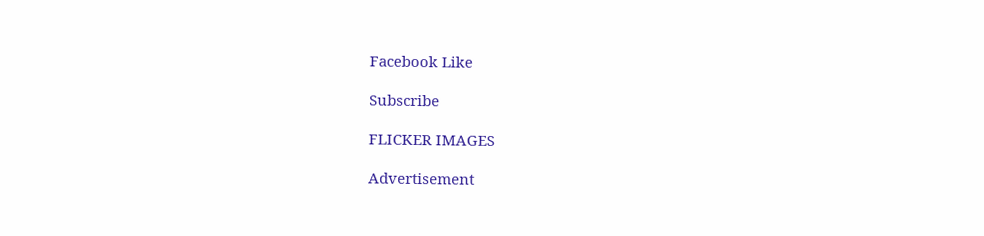Facebook Like

Subscribe

FLICKER IMAGES

Advertisement